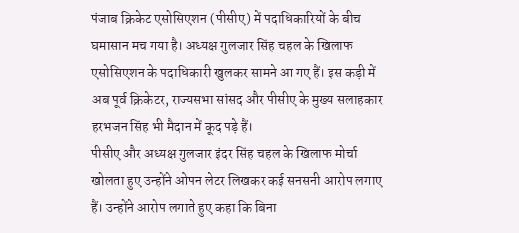पंजाब क्रिकेट एसोसिएशन (पीसीए) में पदाधिकारियों के बीच घमासान मच गया है। अध्यक्ष गुलजार सिंह चहल के खिलाफ एसोसिएशन के पदाधिकारी खुलकर सामने आ गए हैं। इस कड़ी में अब पूर्व क्रिकेटर, राज्यसभा सांसद और पीसीए के मुख्य सलाहकार हरभजन सिंह भी मैदान में कूद पड़े हैं।
पीसीए और अध्यक्ष गुलजार इंदर सिंह चहल के खिलाफ मोर्चा खोलता हुए उन्होंने ओपन लेटर लिखकर कई सनसनी आरोप लगाए हैं। उन्होंने आरोप लगाते हुए कहा कि बिना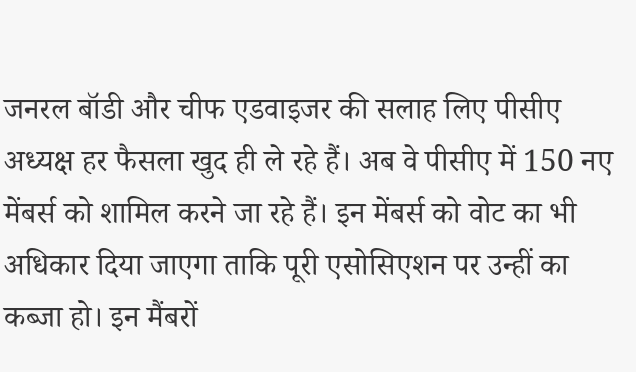जनरल बॉडी और चीफ एडवाइजर की सलाह लिए पीसीए अध्यक्ष हर फैसला खुद ही ले रहे हैं। अब वे पीसीए में 150 नए मेंबर्स को शामिल करने जा रहे हैं। इन मेंबर्स को वोट का भी अधिकार दिया जाएगा ताकि पूरी एसोसिएशन पर उन्हीं का कब्जा हो। इन मैंबरों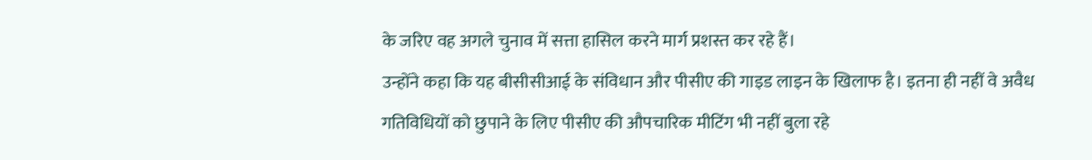के जरिए वह अगले चुनाव में सत्ता हासिल करने मार्ग प्रशस्त कर रहे हैं।
उन्होंने कहा कि यह बीसीसीआई के संविधान और पीसीए की गाइड लाइन के खिलाफ है। इतना ही नहीं वे अवैध गतिविधियों को छुपाने के लिए पीसीए की औपचारिक मीटिंग भी नहीं बुला रहे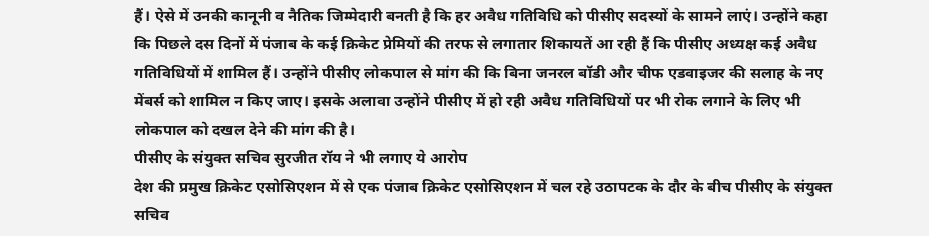हैं। ऐसे में उनकी कानूनी व नैतिक जिम्मेदारी बनती है कि हर अवैध गतिविधि को पीसीए सदस्यों के सामने लाएं। उन्होंने कहा कि पिछले दस दिनों में पंजाब के कई क्रिकेट प्रेमियों की तरफ से लगातार शिकायतें आ रही हैं कि पीसीए अध्यक्ष कई अवैध गतिविधियों में शामिल हैं। उन्होंने पीसीए लोकपाल से मांग की कि बिना जनरल बॉडी और चीफ एडवाइजर की सलाह के नए मेंबर्स को शामिल न किए जाए। इसके अलावा उन्होंने पीसीए में हो रही अवैध गतिविधियों पर भी रोक लगाने के लिए भी लोकपाल को दखल देने की मांग की है।
पीसीए के संयुक्त सचिव सुरजीत रॉय ने भी लगाए ये आरोप
देश की प्रमुख क्रिकेट एसोसिएशन में से एक पंजाब क्रिकेट एसोसिएशन में चल रहे उठापटक के दौर के बीच पीसीए के संयुक्त सचिव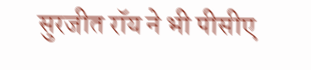सुरजीत रॉय ने भी पीसीए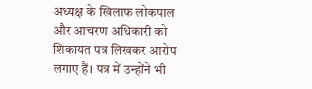अध्यक्ष के खिलाफ लोकपाल और आचरण अधिकारी को शिकायत पत्र लिखकर आरोप लगाए हैं। पत्र में उन्होंने भी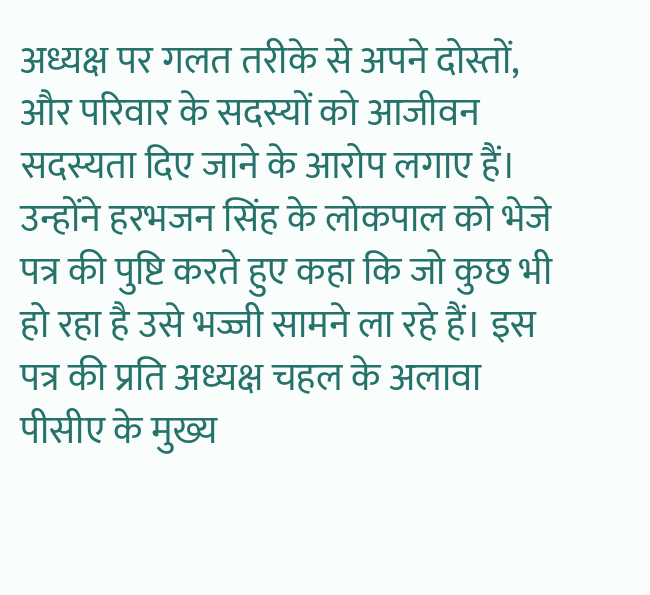अध्यक्ष पर गलत तरीके से अपने दोस्तों, और परिवार के सदस्यों को आजीवन सदस्यता दिए जाने के आरोप लगाए हैं। उन्होंने हरभजन सिंह के लोकपाल को भेजे पत्र की पुष्टि करते हुए कहा कि जो कुछ भी हो रहा है उसे भज्जी सामने ला रहे हैं। इस पत्र की प्रति अध्यक्ष चहल के अलावा पीसीए के मुख्य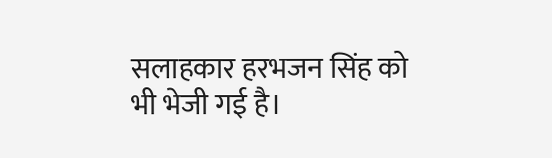सलाहकार हरभजन सिंह को भी भेजी गई है।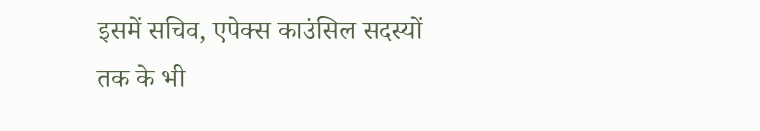इसमें सचिव, एपेक्स काउंसिल सदस्यों तक के भी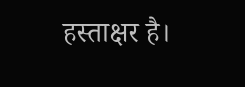हस्ताक्षर है।